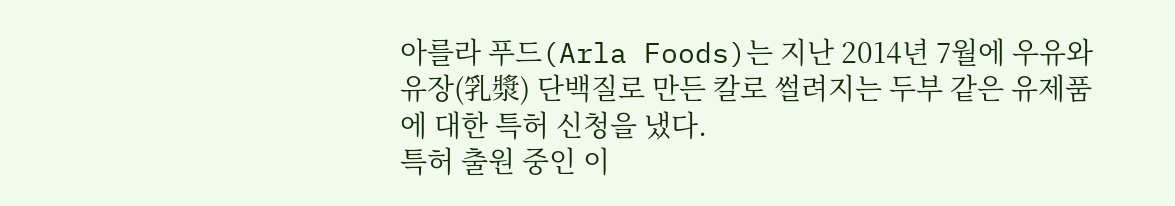아를라 푸드(Arla Foods)는 지난 2014년 7월에 우유와 유장(乳漿) 단백질로 만든 칼로 썰려지는 두부 같은 유제품에 대한 특허 신청을 냈다.
특허 출원 중인 이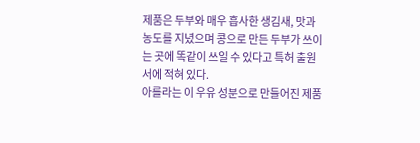제품은 두부와 매우 흡사한 생김새, 맛과 농도를 지녔으며 콩으로 만든 두부가 쓰이는 곳에 똑같이 쓰일 수 있다고 특허 출원서에 적혀 있다.
아를라는 이 우유 성분으로 만들어진 제품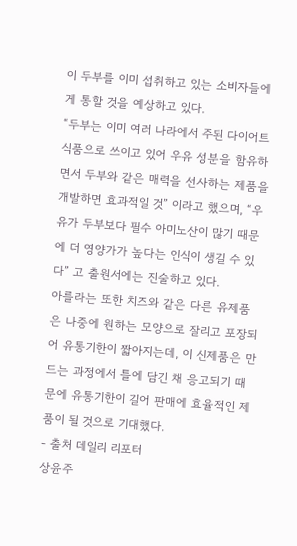이 두부를 이미 섭취하고 있는 소비자들에게 통할 것을 예상하고 있다.
“두부는 이미 여러 나라에서 주된 다이어트 식품으로 쓰이고 있어 우유 성분을 함유하면서 두부와 같은 매력을 선사하는 제품을 개발하면 효과적일 것” 이라고 했으며, “우유가 두부보다 필수 아미노산이 많기 때문에 더 영양가가 높다는 인식이 생길 수 있다” 고 출원서에는 진술하고 있다.
아를라는 또한 치즈와 같은 다른 유제품은 나중에 원하는 모양으로 잘리고 포장되어 유통기한이 짧아지는데, 이 신제품은 만드는 과정에서 틀에 담긴 채 응고되기 때문에 유통기한이 길어 판매에 효율적인 제품이 될 것으로 기대했다.
- 출처 데일리 리포터
상윤주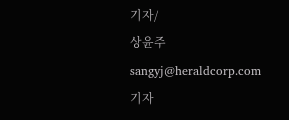기자/
상윤주 sangyj@heraldcorp.com 기자